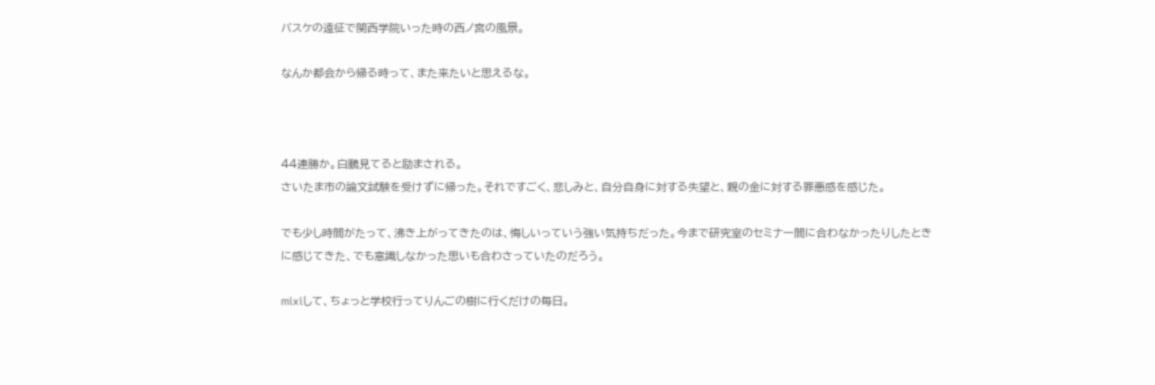バスケの遠征で関西学院いった時の西ノ宮の風景。

なんか都会から帰る時って、また来たいと思えるな。



44連勝か。白鵬見てると励まされる。
さいたま市の論文試験を受けずに帰った。それですごく、悲しみと、自分自身に対する失望と、親の金に対する罪悪感を感じた。

でも少し時間がたって、沸き上がってきたのは、悔しいっていう強い気持ちだった。今まで研究室のセミナー間に合わなかったりしたときに感じてきた、でも意識しなかった思いも合わさっていたのだろう。

mixiして、ちょっと学校行ってりんごの樹に行くだけの毎日。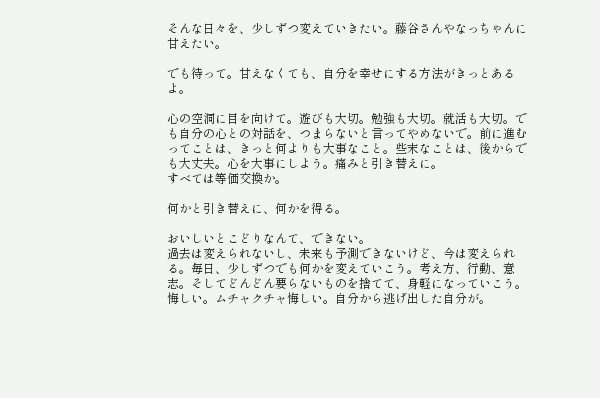そんな日々を、少しずつ変えていきたい。藤谷さんやなっちゃんに甘えたい。

でも待って。甘えなくても、自分を幸せにする方法がきっとあるよ。

心の空洞に目を向けて。遊びも大切。勉強も大切。就活も大切。でも自分の心との対話を、つまらないと言ってやめないで。前に進むってことは、きっと何よりも大事なこと。些末なことは、後からでも大丈夫。心を大事にしよう。痛みと引き替えに。
すべては等価交換か。

何かと引き替えに、何かを得る。

おいしいとこどりなんて、できない。
過去は変えられないし、未来も予測できないけど、今は変えられる。毎日、少しずつでも何かを変えていこう。考え方、行動、意志。そしてどんどん要らないものを捨てて、身軽になっていこう。
悔しい。ムチャクチャ悔しい。自分から逃げ出した自分が。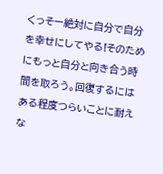くっそー絶対に自分で自分を幸せにしてやる!そのためにもっと自分と向き合う時間を取ろう。回復するにはある程度つらいことに耐えな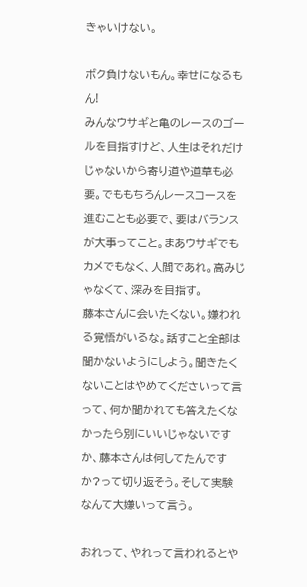きゃいけない。

ボク負けないもん。幸せになるもん!
みんなウサギと亀のレースのゴールを目指すけど、人生はそれだけじゃないから寄り道や道草も必要。でももちろんレースコースを進むことも必要で、要はバランスが大事ってこと。まあウサギでもカメでもなく、人間であれ。高みじゃなくて、深みを目指す。
藤本さんに会いたくない。嫌われる覚悟がいるな。話すこと全部は聞かないようにしよう。聞きたくないことはやめてくださいって言って、何か聞かれても答えたくなかったら別にいいじゃないですか、藤本さんは何してたんですか?って切り返そう。そして実験なんて大嫌いって言う。

おれって、やれって言われるとや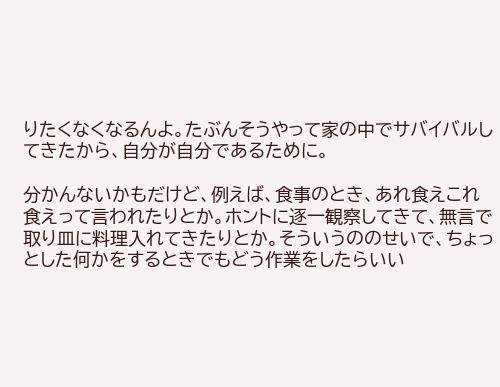りたくなくなるんよ。たぶんそうやって家の中でサバイバルしてきたから、自分が自分であるために。

分かんないかもだけど、例えば、食事のとき、あれ食えこれ食えって言われたりとか。ホントに逐一観察してきて、無言で取り皿に料理入れてきたりとか。そういうののせいで、ちょっとした何かをするときでもどう作業をしたらいい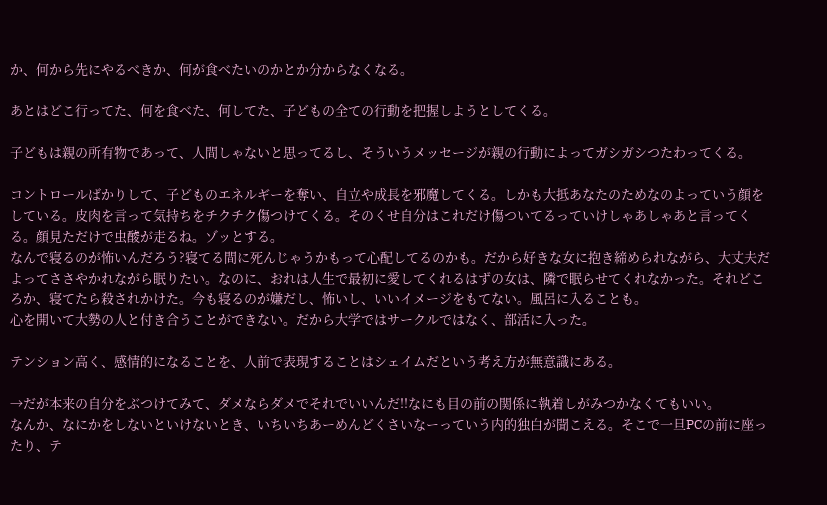か、何から先にやるべきか、何が食べたいのかとか分からなくなる。

あとはどこ行ってた、何を食べた、何してた、子どもの全ての行動を把握しようとしてくる。

子どもは親の所有物であって、人間しゃないと思ってるし、そういうメッセージが親の行動によってガシガシつたわってくる。

コントロールばかりして、子どものエネルギーを奪い、自立や成長を邪魔してくる。しかも大抵あなたのためなのよっていう顔をしている。皮肉を言って気持ちをチクチク傷つけてくる。そのくせ自分はこれだけ傷ついてるっていけしゃあしゃあと言ってくる。顔見ただけで虫酸が走るね。ゾッとする。
なんで寝るのが怖いんだろう?寝てる間に死んじゃうかもって心配してるのかも。だから好きな女に抱き締められながら、大丈夫だよってささやかれながら眠りたい。なのに、おれは人生で最初に愛してくれるはずの女は、隣で眠らせてくれなかった。それどころか、寝てたら殺されかけた。今も寝るのが嫌だし、怖いし、いいイメージをもてない。風呂に入ることも。
心を開いて大勢の人と付き合うことができない。だから大学ではサークルではなく、部活に入った。

テンション高く、感情的になることを、人前で表現することはシェイムだという考え方が無意識にある。

→だが本来の自分をぶつけてみて、ダメならダメでそれでいいんだ!!なにも目の前の関係に執着しがみつかなくてもいい。
なんか、なにかをしないといけないとき、いちいちあーめんどくさいなーっていう内的独白が聞こえる。そこで一旦PCの前に座ったり、テ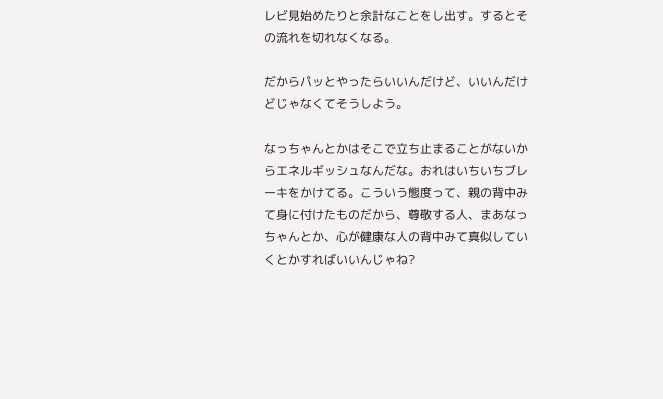レビ見始めたりと余計なことをし出す。するとその流れを切れなくなる。

だからパッとやったらいいんだけど、いいんだけどじゃなくてそうしよう。

なっちゃんとかはそこで立ち止まることがないからエネルギッシュなんだな。おれはいちいちブレーキをかけてる。こういう態度って、親の背中みて身に付けたものだから、尊敬する人、まあなっちゃんとか、心が健康な人の背中みて真似していくとかすればいいんじゃね?